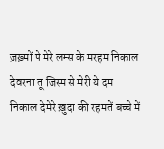ज़ख़्मों पे मेरे लम्स के मरहम निकाल देवरना तू जिस्म से मेरी ये दम निकाल देमेरे ख़ुदा की रहमतें बच्चे में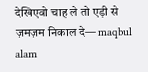देखिएवो चाह ले तो एड़ी से ज़मज़म निकाल दे— maqbul alam